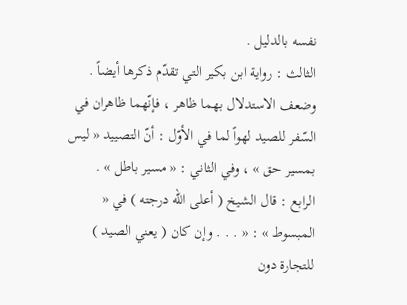نفسه بالدليل .
الثالث : رواية ابن بكير التي تقدّم ذكرها أيضاً .
وضعف الاستدلال بهما ظاهر ، فإنّهما ظاهران في السّفر للصيد لهواً لما في الأوّل : أنّ التصييد « ليس بمسير حق » ، وفي الثاني : « مسير باطل » .
الرابع : قال الشيخ ( أعلى الله درجته ) في « المبسوط » : « . . . وإن كان ( يعني الصيد ) للتجارة دون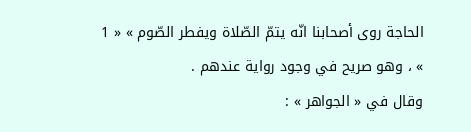الحاجة روى أصحابنا انّه يتمّ الصّلاة ويفطر الصّوم » « 1 » ، وهو صريح في وجود رواية عندهم .
وقال في « الجواهر » :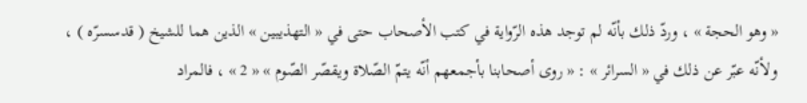« وهو الحجة » ، وردّ ذلك بأنّه لم توجد هذه الرّواية في كتب الأصحاب حتى في « التهذيبين » الذين هما للشيخ ( قدسسرّه ) ، ولأنّه عبّر عن ذلك في « السرائر » : « روى أصحابنا بأجمعهم أنّه يتمّ الصّلاة ويقصّر الصّوم » « 2 » ، فالمراد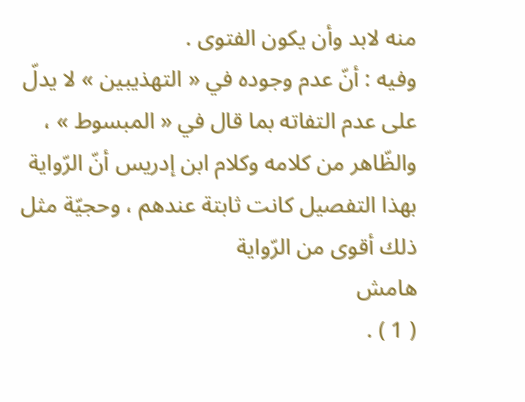منه لابد وأن يكون الفتوى .
وفيه : أنّ عدم وجوده في « التهذيبين » لا يدلّ على عدم التفاته بما قال في « المبسوط » ، والظّاهر من كلامه وكلام ابن إدريس أنّ الرّواية بهذا التفصيل كانت ثابتة عندهم ، وحجيّة مثل ذلك أقوى من الرّواية
هامش
( 1 ) .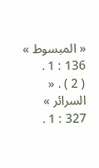« المبسوط » 136 : 1 .
( 2 ) . « السرائر » 327 : 1 .